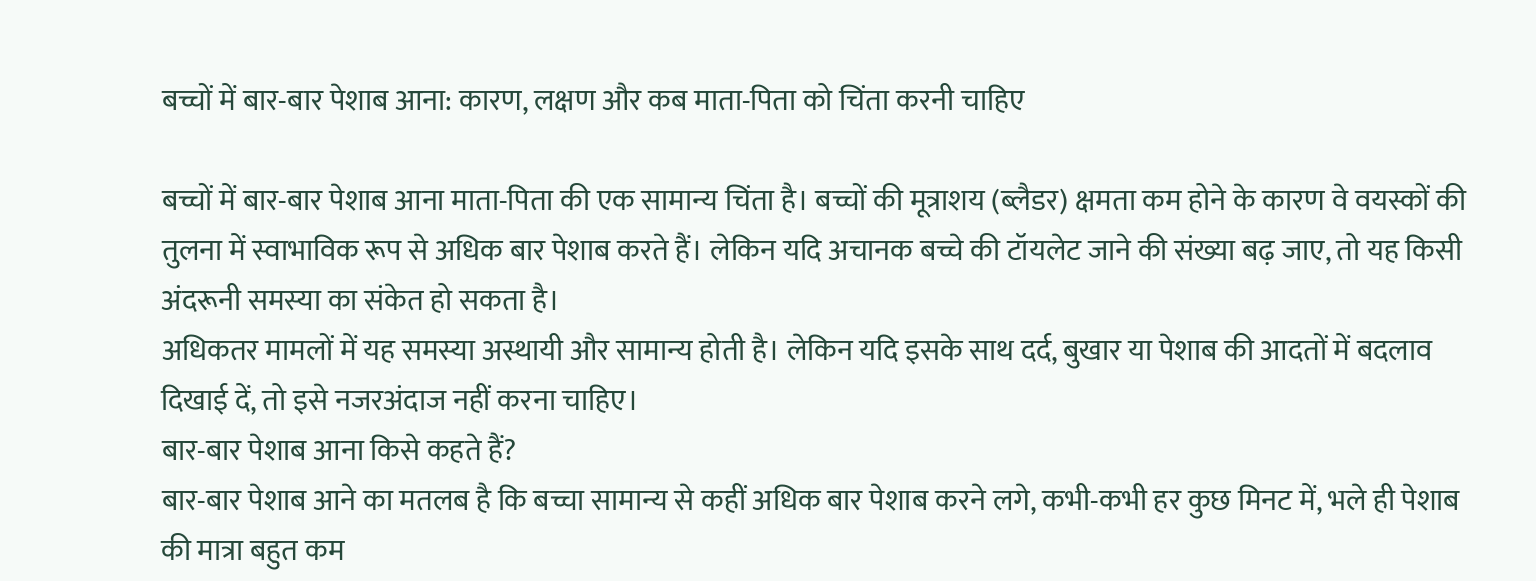बच्चों में बार-बार पेशाब आना: कारण, लक्षण और कब माता-पिता को चिंता करनी चाहिए

बच्चों में बार-बार पेशाब आना माता-पिता की एक सामान्य चिंता है। बच्चों की मूत्राशय (ब्लैडर) क्षमता कम होने के कारण वे वयस्कों की तुलना में स्वाभाविक रूप से अधिक बार पेशाब करते हैं। लेकिन यदि अचानक बच्चे की टॉयलेट जाने की संख्या बढ़ जाए, तो यह किसी अंदरूनी समस्या का संकेत हो सकता है।
अधिकतर मामलों में यह समस्या अस्थायी और सामान्य होती है। लेकिन यदि इसके साथ दर्द, बुखार या पेशाब की आदतों में बदलाव दिखाई दें, तो इसे नजरअंदाज नहीं करना चाहिए।
बार-बार पेशाब आना किसे कहते हैं?
बार-बार पेशाब आने का मतलब है कि बच्चा सामान्य से कहीं अधिक बार पेशाब करने लगे, कभी-कभी हर कुछ मिनट में, भले ही पेशाब की मात्रा बहुत कम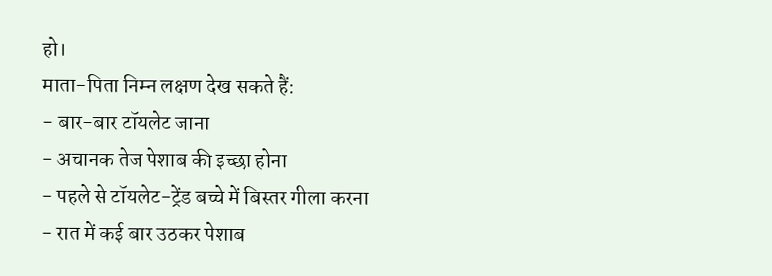हो।
माता-पिता निम्न लक्षण देख सकते हैं:
- बार-बार टॉयलेट जाना
- अचानक तेज पेशाब की इच्छा होना
- पहले से टॉयलेट-ट्रेंड बच्चे में बिस्तर गीला करना
- रात में कई बार उठकर पेशाब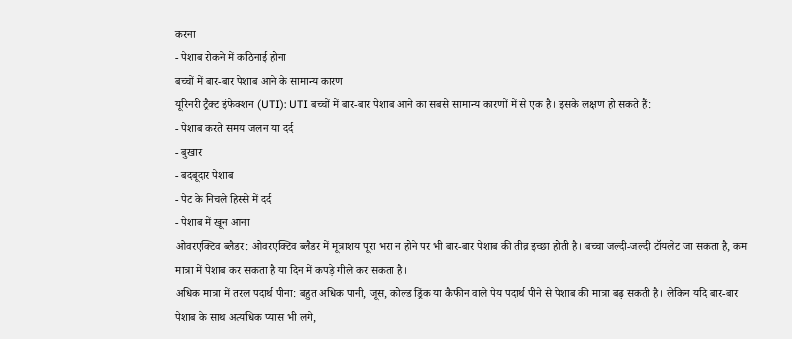करना
- पेशाब रोकने में कठिनाई होना
बच्चों में बार-बार पेशाब आने के सामान्य कारण
यूरिनरी ट्रैक्ट इंफेक्शन (UTI): UTI बच्चों में बार-बार पेशाब आने का सबसे सामान्य कारणों में से एक है। इसके लक्षण हो सकते हैं:
- पेशाब करते समय जलन या दर्द
- बुखार
- बदबूदार पेशाब
- पेट के निचले हिस्से में दर्द
- पेशाब में खून आना
ओवरएक्टिव ब्लैडर: ओवरएक्टिव ब्लैडर में मूत्राशय पूरा भरा न होने पर भी बार-बार पेशाब की तीव्र इच्छा होती है। बच्चा जल्दी-जल्दी टॉयलेट जा सकता है, कम मात्रा में पेशाब कर सकता है या दिन में कपड़े गीले कर सकता है।
अधिक मात्रा में तरल पदार्थ पीना: बहुत अधिक पानी, जूस, कोल्ड ड्रिंक या कैफीन वाले पेय पदार्थ पीने से पेशाब की मात्रा बढ़ सकती है। लेकिन यदि बार-बार पेशाब के साथ अत्यधिक प्यास भी लगे,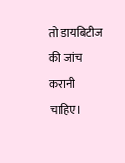तो डायबिटीज की जांच करानी चाहिए।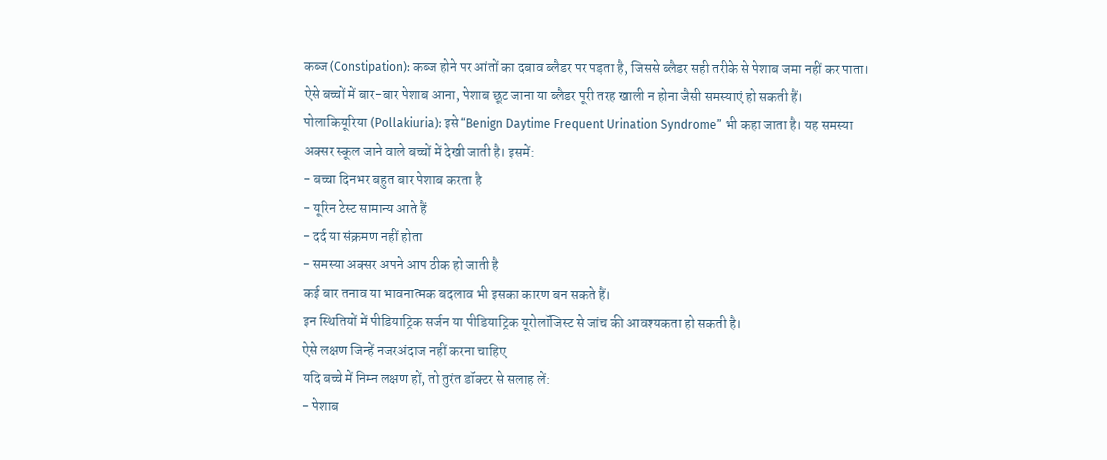कब्ज (Constipation): कब्ज होने पर आंतों का दबाव ब्लैडर पर पड़ता है, जिससे ब्लैडर सही तरीके से पेशाब जमा नहीं कर पाता। ऐसे बच्चों में बार-बार पेशाब आना, पेशाब छूट जाना या ब्लैडर पूरी तरह खाली न होना जैसी समस्याएं हो सकती हैं।
पोलाकियूरिया (Pollakiuria): इसे “Benign Daytime Frequent Urination Syndrome” भी कहा जाता है। यह समस्या अक्सर स्कूल जाने वाले बच्चों में देखी जाती है। इसमें:
- बच्चा दिनभर बहुत बार पेशाब करता है
- यूरिन टेस्ट सामान्य आते हैं
- दर्द या संक्रमण नहीं होता
- समस्या अक्सर अपने आप ठीक हो जाती है
कई बार तनाव या भावनात्मक बदलाव भी इसका कारण बन सकते हैं।
इन स्थितियों में पीडियाट्रिक सर्जन या पीडियाट्रिक यूरोलॉजिस्ट से जांच की आवश्यकता हो सकती है।
ऐसे लक्षण जिन्हें नजरअंदाज नहीं करना चाहिए
यदि बच्चे में निम्न लक्षण हों, तो तुरंत डॉक्टर से सलाह लें:
- पेशाब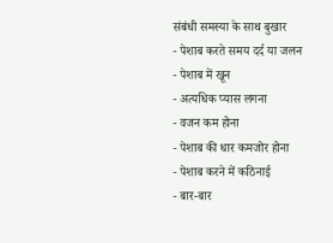संबंधी समस्या के साथ बुखार
- पेशाब करते समय दर्द या जलन
- पेशाब में खून
- अत्यधिक प्यास लगना
- वजन कम होना
- पेशाब की धार कमजोर होना
- पेशाब करने में कठिनाई
- बार-बार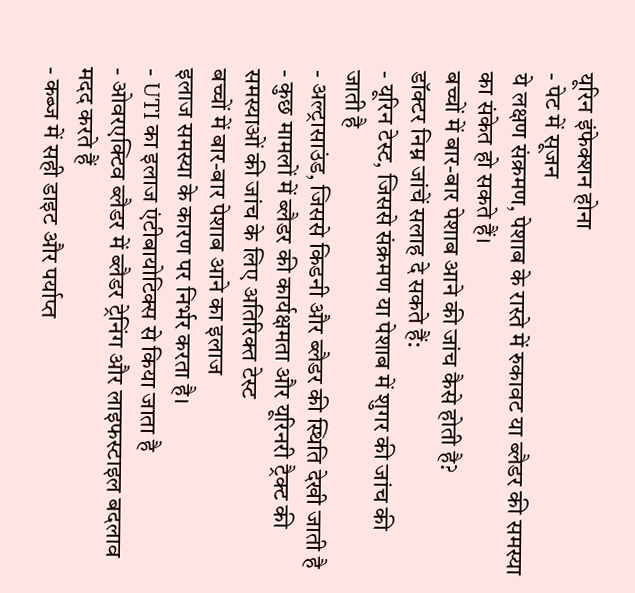यूरिन इंफेक्शन होना
- पेट में सूजन
ये लक्षण संक्रमण, पेशाब के रास्ते में रुकावट या ब्लैडर की समस्या का संकेत हो सकते हैं।
बच्चों में बार-बार पेशाब आने की जांच कैसे होती है?
डॉक्टर निम्न जांचें सलाह दे सकते हैं:
- यूरिन टेस्ट, जिससे संक्रमण या पेशाब में शुगर की जांच की जाती है
- अल्ट्रासाउंड, जिससे किडनी और ब्लैडर की स्थिति देखी जाती है
- कुछ मामलों में ब्लैडर की कार्यक्षमता और यूरिनरी ट्रैक्ट की समस्याओं की जांच के लिए अतिरिक्त टेस्ट
बच्चों में बार-बार पेशाब आने का इलाज
इलाज समस्या के कारण पर निर्भर करता है।
- UTI का इलाज एंटीबायोटिक्स से किया जाता है
- ओवरएक्टिव ब्लैडर में ब्लैडर ट्रेनिंग और लाइफस्टाइल बदलाव मदद करते हैं
- कब्ज में सही डाइट और पर्याप्त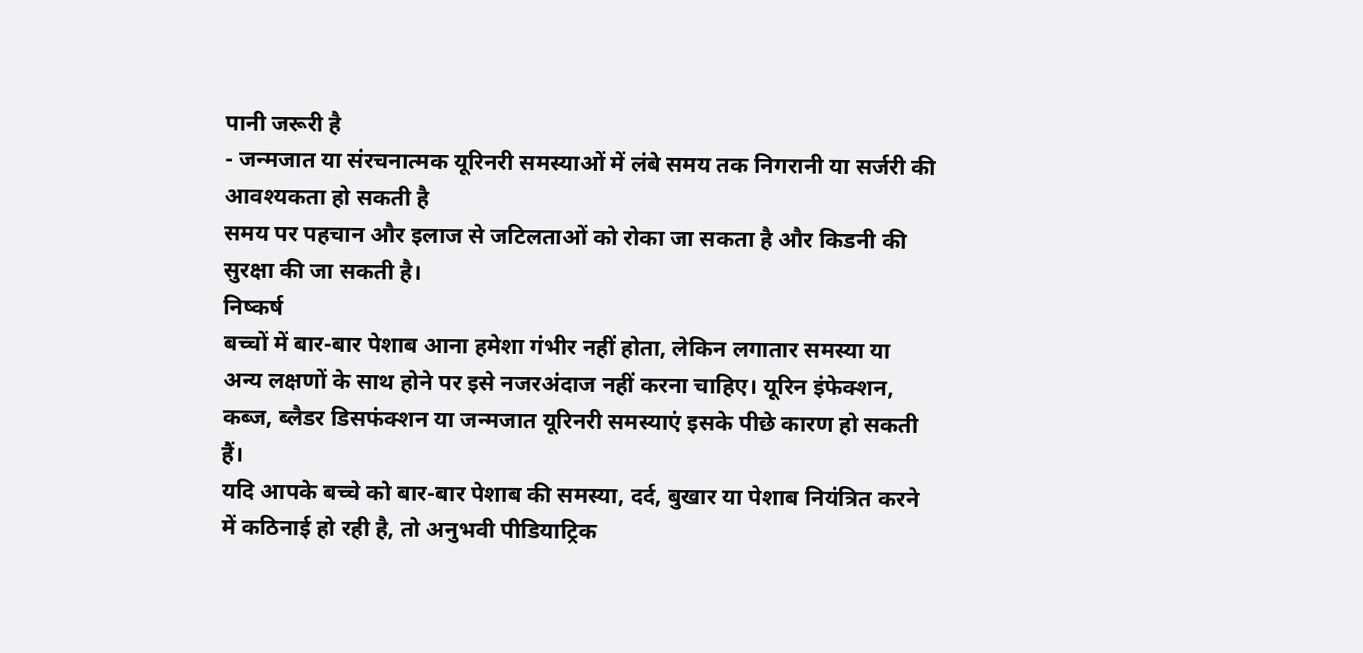पानी जरूरी है
- जन्मजात या संरचनात्मक यूरिनरी समस्याओं में लंबे समय तक निगरानी या सर्जरी की आवश्यकता हो सकती है
समय पर पहचान और इलाज से जटिलताओं को रोका जा सकता है और किडनी की सुरक्षा की जा सकती है।
निष्कर्ष
बच्चों में बार-बार पेशाब आना हमेशा गंभीर नहीं होता, लेकिन लगातार समस्या या अन्य लक्षणों के साथ होने पर इसे नजरअंदाज नहीं करना चाहिए। यूरिन इंफेक्शन, कब्ज, ब्लैडर डिसफंक्शन या जन्मजात यूरिनरी समस्याएं इसके पीछे कारण हो सकती हैं।
यदि आपके बच्चे को बार-बार पेशाब की समस्या, दर्द, बुखार या पेशाब नियंत्रित करने में कठिनाई हो रही है, तो अनुभवी पीडियाट्रिक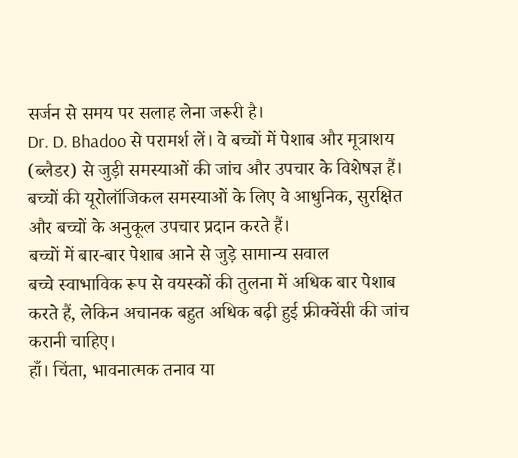सर्जन से समय पर सलाह लेना जरूरी है।
Dr. D. Bhadoo से परामर्श लें। वे बच्चों में पेशाब और मूत्राशय (ब्लैडर) से जुड़ी समस्याओं की जांच और उपचार के विशेषज्ञ हैं। बच्चों की यूरोलॉजिकल समस्याओं के लिए वे आधुनिक, सुरक्षित और बच्चों के अनुकूल उपचार प्रदान करते हैं।
बच्चों में बार-बार पेशाब आने से जुड़े सामान्य सवाल
बच्चे स्वाभाविक रूप से वयस्कों की तुलना में अधिक बार पेशाब करते हैं, लेकिन अचानक बहुत अधिक बढ़ी हुई फ्रीक्वेंसी की जांच करानी चाहिए।
हाँ। चिंता, भावनात्मक तनाव या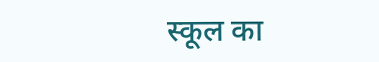स्कूल का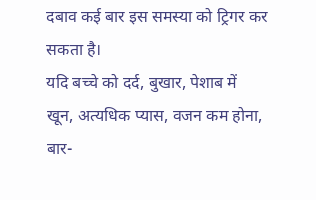दबाव कई बार इस समस्या को ट्रिगर कर सकता है।
यदि बच्चे को दर्द, बुखार, पेशाब में खून, अत्यधिक प्यास, वजन कम होना, बार-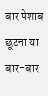बार पेशाब छूटना या बार-बार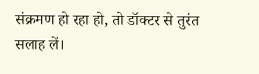संक्रमण हो रहा हो, तो डॉक्टर से तुरंत सलाह लें।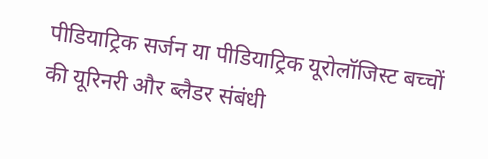पीडियाट्रिक सर्जन या पीडियाट्रिक यूरोलॉजिस्ट बच्चों की यूरिनरी और ब्लैडर संबंधी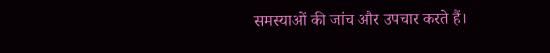समस्याओं की जांच और उपचार करते हैं।